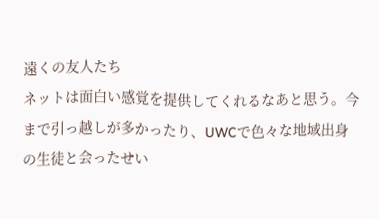遠くの友人たち
ネットは面白い感覚を提供してくれるなあと思う。今まで引っ越しが多かったり、UWCで色々な地域出身の生徒と会ったせい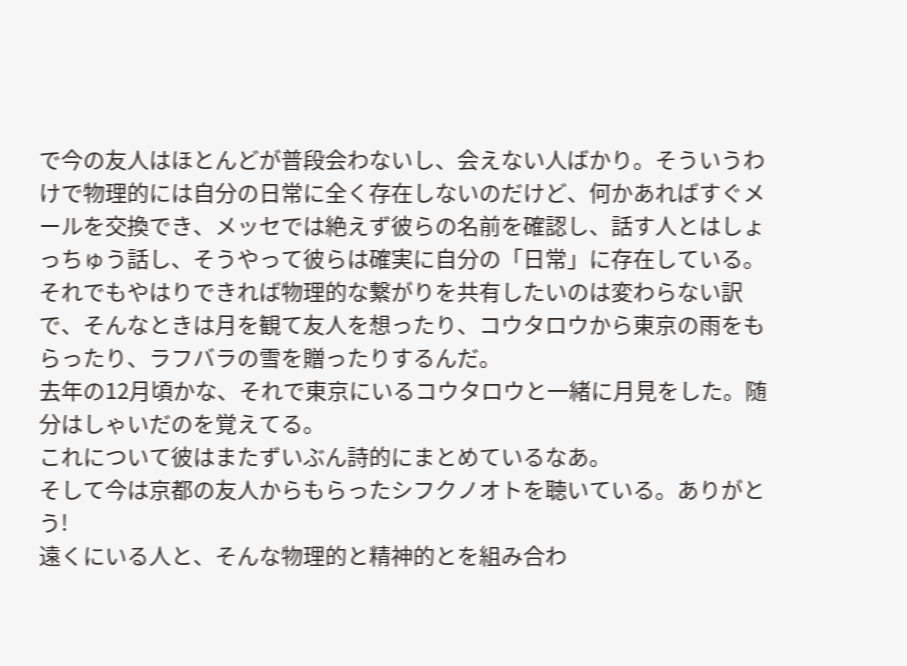で今の友人はほとんどが普段会わないし、会えない人ばかり。そういうわけで物理的には自分の日常に全く存在しないのだけど、何かあればすぐメールを交換でき、メッセでは絶えず彼らの名前を確認し、話す人とはしょっちゅう話し、そうやって彼らは確実に自分の「日常」に存在している。
それでもやはりできれば物理的な繋がりを共有したいのは変わらない訳で、そんなときは月を観て友人を想ったり、コウタロウから東京の雨をもらったり、ラフバラの雪を贈ったりするんだ。
去年の12月頃かな、それで東京にいるコウタロウと一緒に月見をした。随分はしゃいだのを覚えてる。
これについて彼はまたずいぶん詩的にまとめているなあ。
そして今は京都の友人からもらったシフクノオトを聴いている。ありがとう!
遠くにいる人と、そんな物理的と精神的とを組み合わ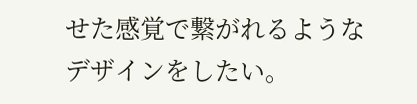せた感覚で繋がれるようなデザインをしたい。